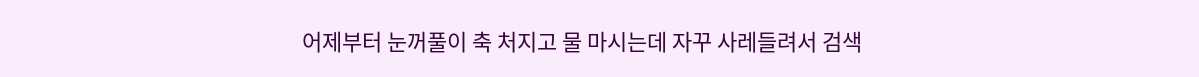어제부터 눈꺼풀이 축 처지고 물 마시는데 자꾸 사레들려서 검색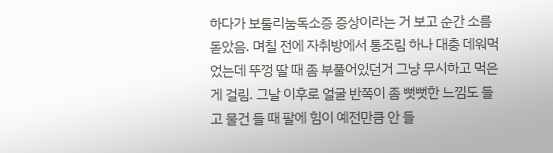하다가 보툴리눔독소증 증상이라는 거 보고 순간 소름 돋았음. 며칠 전에 자취방에서 통조림 하나 대충 데워먹었는데 뚜껑 딸 때 좀 부풀어있던거 그냥 무시하고 먹은게 걸림. 그날 이후로 얼굴 반쪽이 좀 뻣뻣한 느낌도 들고 물건 들 때 팔에 힘이 예전만큼 안 들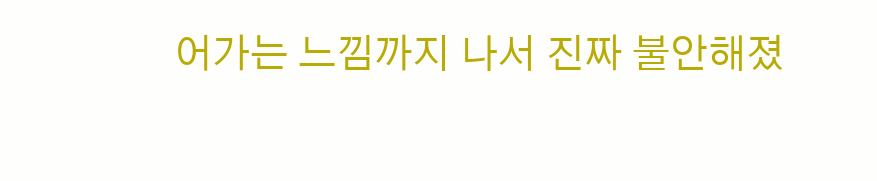어가는 느낌까지 나서 진짜 불안해졌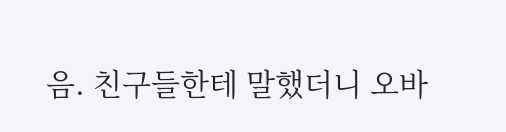음. 친구들한테 말했더니 오바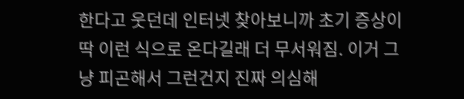한다고 웃던데 인터넷 찾아보니까 초기 증상이 딱 이런 식으로 온다길래 더 무서워짐. 이거 그냥 피곤해서 그런건지 진짜 의심해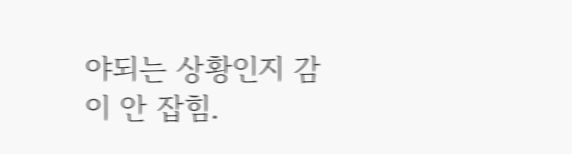야되는 상황인지 감이 안 잡힘.